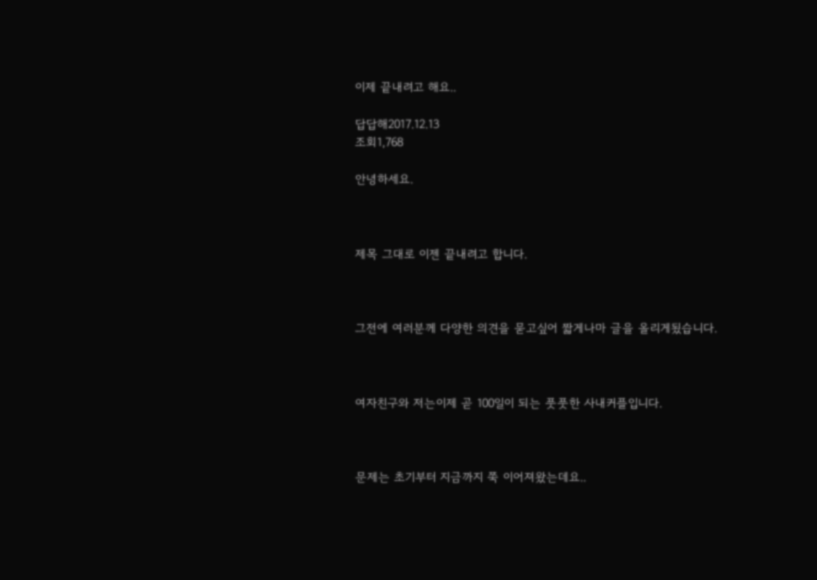이제 끝내려고 해요..

답답해2017.12.13
조회1,768

안녕하세요.



제목 그대로 이젠 끝내려고 합니다.



그전에 여러분께 다양한 의견을 묻고싶어 짧게나마 글을 올리게됬습니다.



여자친구와 저는이제 곧 100일이 되는 풋풋한 사내커플입니다.



문제는 초기부터 지금까지 쭉 이어져왔는데요..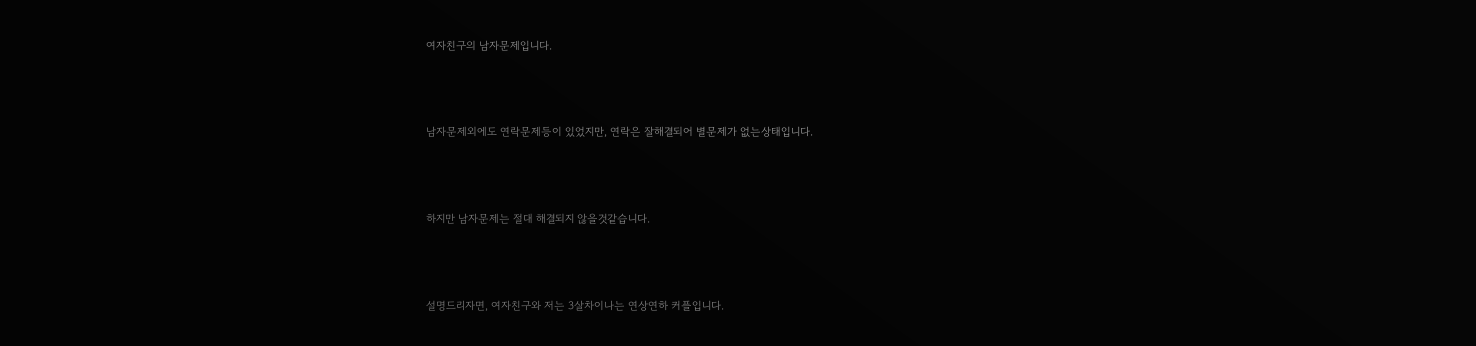여자친구의 남자문제입니다.



남자문제외에도 연락문제등이 있었지만, 연락은 잘해결되어 별문제가 없는상태입니다.



하지만 남자문제는 절대 해결되지 않을것같습니다.



설명드리자면, 여자친구와 저는 3살차이나는 연상연하 커플입니다.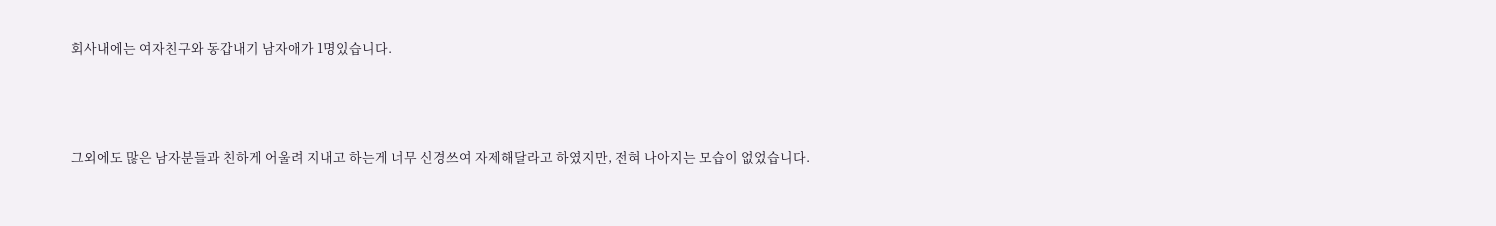회사내에는 여자친구와 동갑내기 남자애가 1명있습니다.



그외에도 많은 남자분들과 친하게 어울려 지내고 하는게 너무 신경쓰여 자제해달라고 하였지만, 전혀 나아지는 모습이 없었습니다.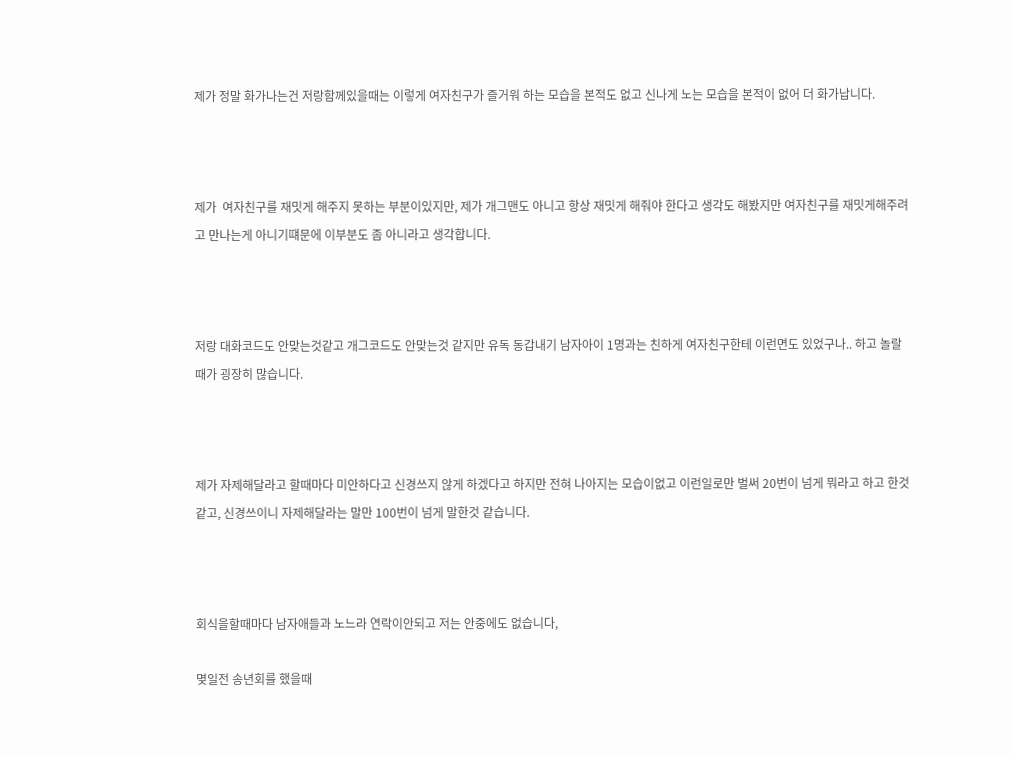제가 정말 화가나는건 저랑함께있을때는 이렇게 여자친구가 즐거워 하는 모습을 본적도 없고 신나게 노는 모습을 본적이 없어 더 화가납니다.



제가  여자친구를 재밋게 해주지 못하는 부분이있지만, 제가 개그맨도 아니고 항상 재밋게 해줘야 한다고 생각도 해봤지만 여자친구를 재밋게해주려고 만나는게 아니기떄문에 이부분도 좀 아니라고 생각합니다.



저랑 대화코드도 안맞는것같고 개그코드도 안맞는것 같지만 유독 동갑내기 남자아이 1명과는 친하게 여자친구한테 이런면도 있었구나.. 하고 놀랄때가 굉장히 많습니다.



제가 자제해달라고 할때마다 미안하다고 신경쓰지 않게 하겠다고 하지만 전혀 나아지는 모습이없고 이런일로만 벌써 20번이 넘게 뭐라고 하고 한것같고, 신경쓰이니 자제해달라는 말만 100번이 넘게 말한것 같습니다.



회식을할때마다 남자애들과 노느라 연락이안되고 저는 안중에도 없습니다,

몆일전 송년회를 했을때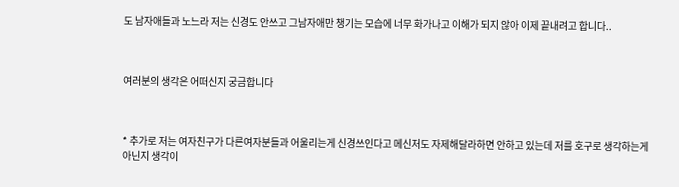도 남자애들과 노느라 저는 신경도 안쓰고 그남자애만 챙기는 모습에 너무 화가나고 이해가 되지 않아 이제 끝내려고 합니다..



여러분의 생각은 어떠신지 궁금합니다



* 추가로 저는 여자친구가 다른여자분들과 어울리는게 신경쓰인다고 메신저도 자제해달라하면 안하고 있는데 저를 호구로 생각하는게 아닌지 생각이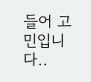들어 고민입니다..